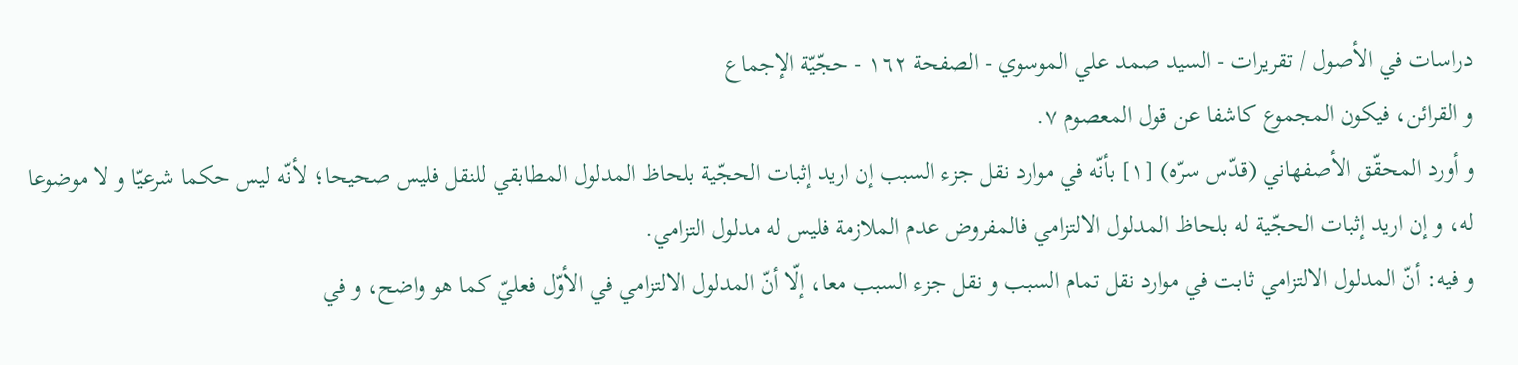دراسات في الأصول / تقريرات - السيد صمد علي الموسوي - الصفحة ١٦٢ - حجّيّة الإجماع
و القرائن، فيكون المجموع كاشفا عن قول المعصوم ٧.
و أورد المحقّق الأصفهاني (قدّس سرّه) [١] بأنّه في موارد نقل جزء السبب إن اريد إثبات الحجّية بلحاظ المدلول المطابقي للنقل فليس صحيحا؛ لأنّه ليس حكما شرعيّا و لا موضوعا له، و إن اريد إثبات الحجّية له بلحاظ المدلول الالتزامي فالمفروض عدم الملازمة فليس له مدلول التزامي.
و فيه: أنّ المدلول الالتزامي ثابت في موارد نقل تمام السبب و نقل جزء السبب معا، إلّا أنّ المدلول الالتزامي في الأوّل فعليّ كما هو واضح، و في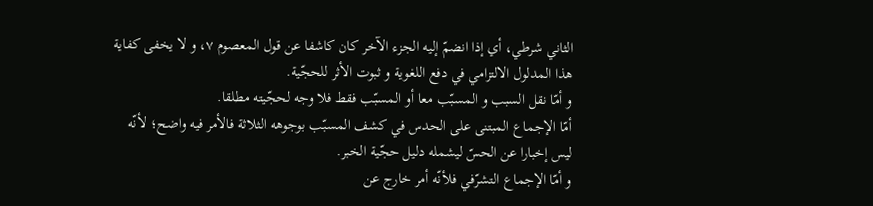الثاني شرطي، أي إذا انضمّ إليه الجزء الآخر كان كاشفا عن قول المعصوم ٧، و لا يخفى كفاية هذا المدلول الالتزامي في دفع اللغوية و ثبوت الأثر للحجّية.
و أمّا نقل السبب و المسبّب معا أو المسبّب فقط فلا وجه لحجّيته مطلقا.
أمّا الإجماع المبتنى على الحدس في كشف المسبّب بوجوهه الثلاثة فالأمر فيه واضح؛ لأنّه ليس إخبارا عن الحسّ ليشمله دليل حجّية الخبر.
و أمّا الإجماع التشرّفي فلأنّه أمر خارج عن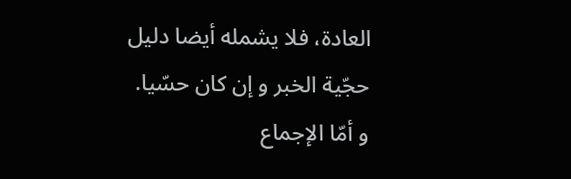العادة، فلا يشمله أيضا دليل حجّية الخبر و إن كان حسّيا.
و أمّا الإجماع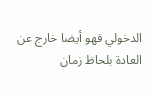الدخولي فهو أيضا خارج عن العادة بلحاظ زمان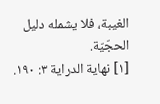الغيبة، فلا يشمله دليل الحجّيّة.
[١] نهاية الدراية ٣: ١٩٠.